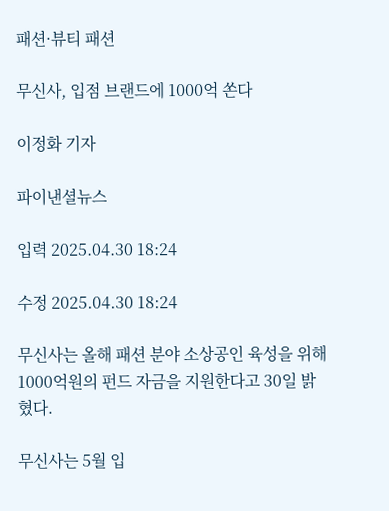패션·뷰티 패션

무신사, 입점 브랜드에 1000억 쏜다

이정화 기자

파이낸셜뉴스

입력 2025.04.30 18:24

수정 2025.04.30 18:24

무신사는 올해 패션 분야 소상공인 육성을 위해 1000억원의 펀드 자금을 지원한다고 30일 밝혔다.

무신사는 5월 입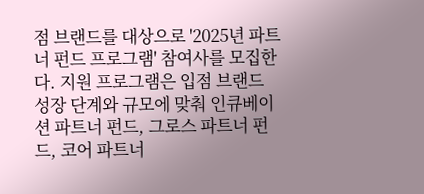점 브랜드를 대상으로 '2025년 파트너 펀드 프로그램' 참여사를 모집한다. 지원 프로그램은 입점 브랜드 성장 단계와 규모에 맞춰 인큐베이션 파트너 펀드, 그로스 파트너 펀드, 코어 파트너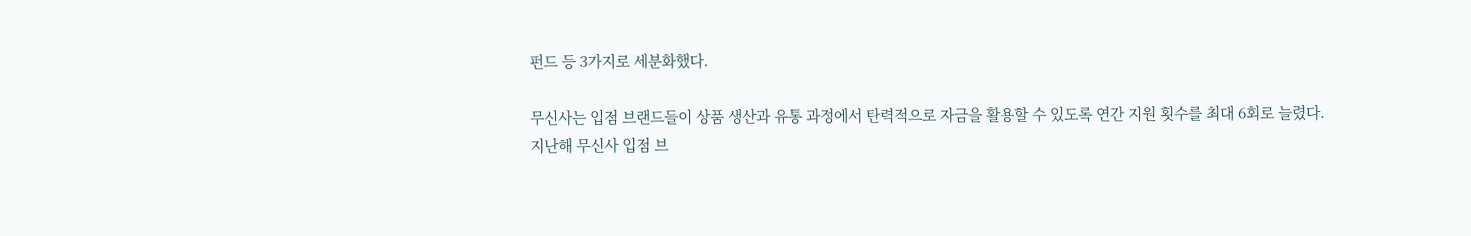펀드 등 3가지로 세분화했다.

무신사는 입점 브랜드들이 상품 생산과 유통 과정에서 탄력적으로 자금을 활용할 수 있도록 연간 지원 횟수를 최대 6회로 늘렸다.
지난해 무신사 입점 브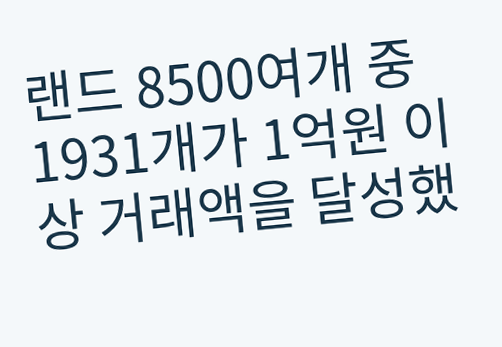랜드 8500여개 중 1931개가 1억원 이상 거래액을 달성했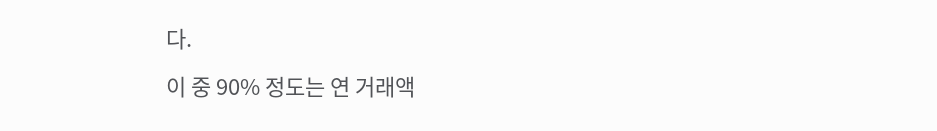다.

이 중 90% 정도는 연 거래액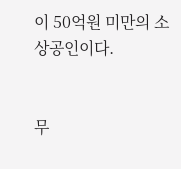이 50억원 미만의 소상공인이다.


무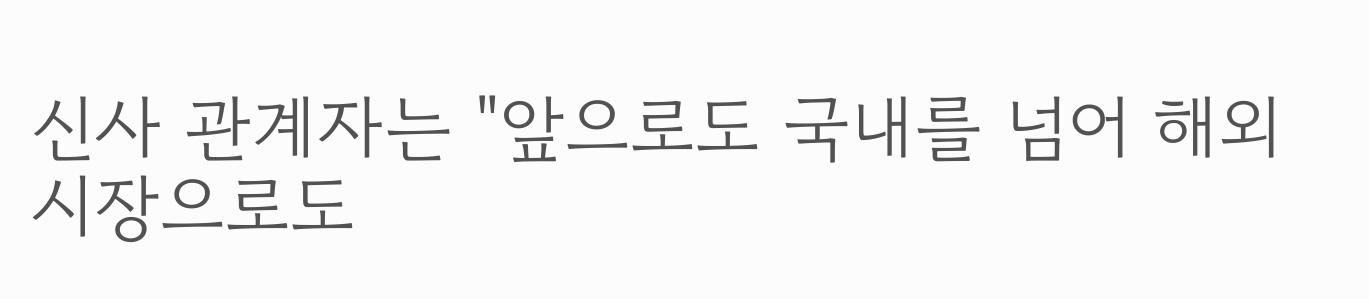신사 관계자는 "앞으로도 국내를 넘어 해외 시장으로도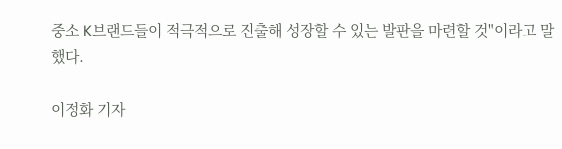중소 K브랜드들이 적극적으로 진출해 성장할 수 있는 발판을 마련할 것"이라고 말했다.

이정화 기자